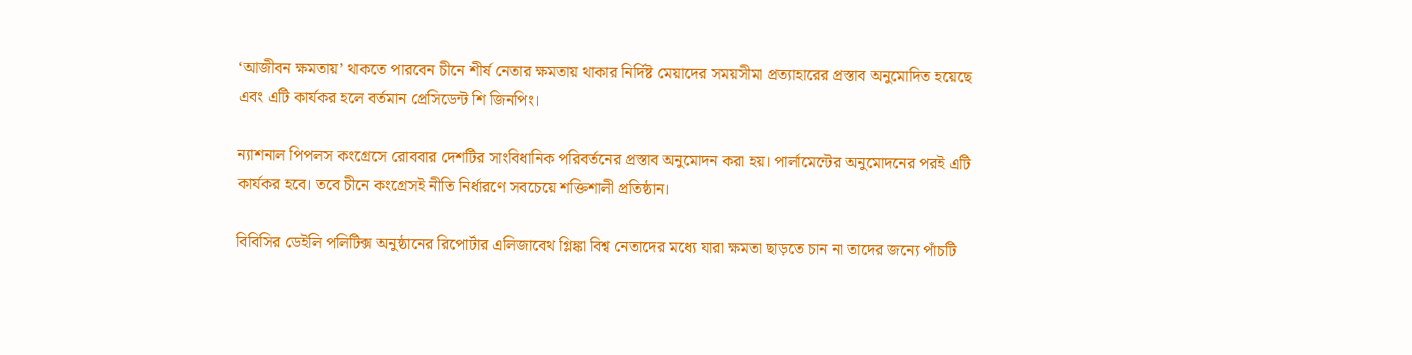‘আজীবন ক্ষমতায়’ থাকতে পারবেন চীনে শীর্ষ নেতার ক্ষমতায় থাকার নির্দিষ্ট মেয়াদের সময়সীমা প্রত্যাহারের প্রস্তাব অনুমোদিত হয়েছে এবং এটি কার্যকর হলে বর্তমান প্রেসিডেন্ট শি জিনপিং।

ন্যাশনাল পিপলস কংগ্রেসে রোববার দেশটির সাংবিধানিক পরিবর্তনের প্রস্তাব অনুমোদন করা হয়। পার্লামেন্টের অনুমোদনের পরই এটি কার্যকর হবে। তবে চীনে কংগ্রেসই নীতি নির্ধারণে সবচেয়ে শক্তিশালী প্রতিষ্ঠান।

বিবিসির ডেইলি পলিটিক্স অনুষ্ঠানের রিপোর্টার এলিজাবেথ গ্লিঙ্কা বিশ্ব নেতাদের মধ্যে যারা ক্ষমতা ছাড়তে চান না তাদের জন্যে পাঁচটি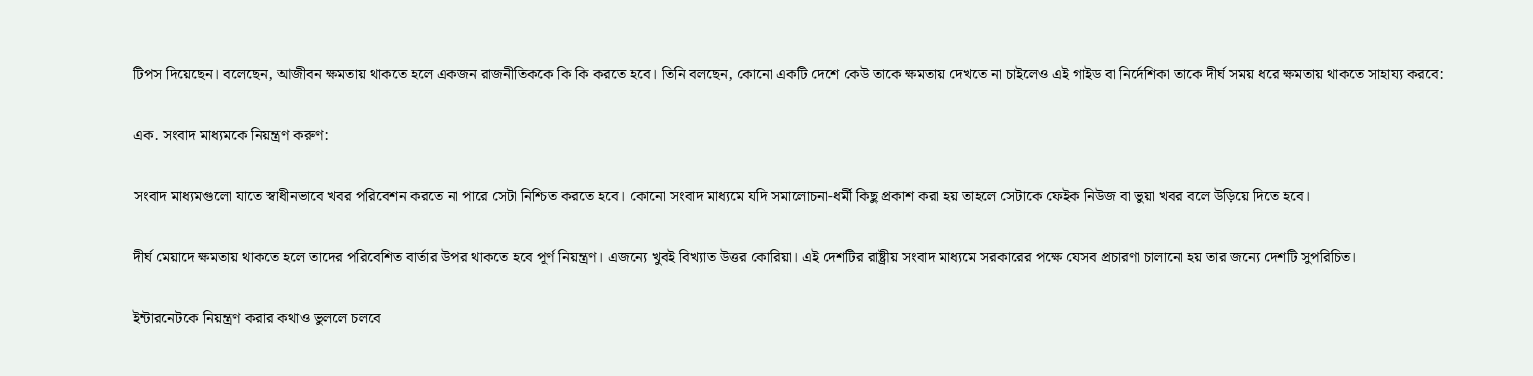টিপস দিয়েছেন। বলেছেন, আজীবন ক্ষমতায় থাকতে হলে একজন রাজনীতিককে কি কি করতে হবে। তিনি বলছেন, কোনো একটি দেশে কেউ তাকে ক্ষমতায় দেখতে না চাইলেও এই গাইড বা নির্দেশিকা তাকে দীর্ঘ সময় ধরে ক্ষমতায় থাকতে সাহায্য করবে:

এক. সংবাদ মাধ্যমকে নিয়ন্ত্রণ করুণ:

সংবাদ মাধ্যমগুলো যাতে স্বাধীনভাবে খবর পরিবেশন করতে না পারে সেটা নিশ্চিত করতে হবে। কোনো সংবাদ মাধ্যমে যদি সমালোচনা-ধর্মী কিছু প্রকাশ করা হয় তাহলে সেটাকে ফেইক নিউজ বা ভুয়া খবর বলে উড়িয়ে দিতে হবে।

দীর্ঘ মেয়াদে ক্ষমতায় থাকতে হলে তাদের পরিবেশিত বার্তার উপর থাকতে হবে পূর্ণ নিয়ন্ত্রণ। এজন্যে খুবই বিখ্যাত উত্তর কোরিয়া। এই দেশটির রাষ্ট্রীয় সংবাদ মাধ্যমে সরকারের পক্ষে যেসব প্রচারণা চালানো হয় তার জন্যে দেশটি সুপরিচিত।

ইন্টারনেটকে নিয়ন্ত্রণ করার কথাও ভুললে চলবে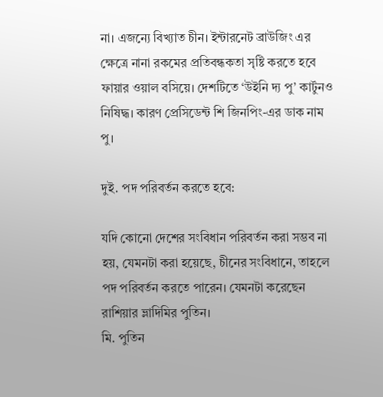না। এজন্যে বিখ্যাত চীন। ইন্টারনেট ব্রাউজিং এর ক্ষেত্রে নানা রকমের প্রতিবন্ধকতা সৃষ্টি করতে হবে ফায়ার ওয়াল বসিয়ে। দেশটিতে ‘উইনি দ্য পু’ কার্টুনও নিষিদ্ধ। কারণ প্রেসিডেন্ট শি জিনপিং-এর ডাক নাম পু।

দুই. পদ পরিবর্তন করতে হবে:

যদি কোনো দেশের সংবিধান পরিবর্তন করা সম্ভব না হয়, যেমনটা করা হয়েছে, চীনের সংবিধানে, তাহলে পদ পরিবর্তন করতে পারেন। যেমনটা করেছেন রাশিয়ার ভ্লাদিমির পুতিন।
মি. পুতিন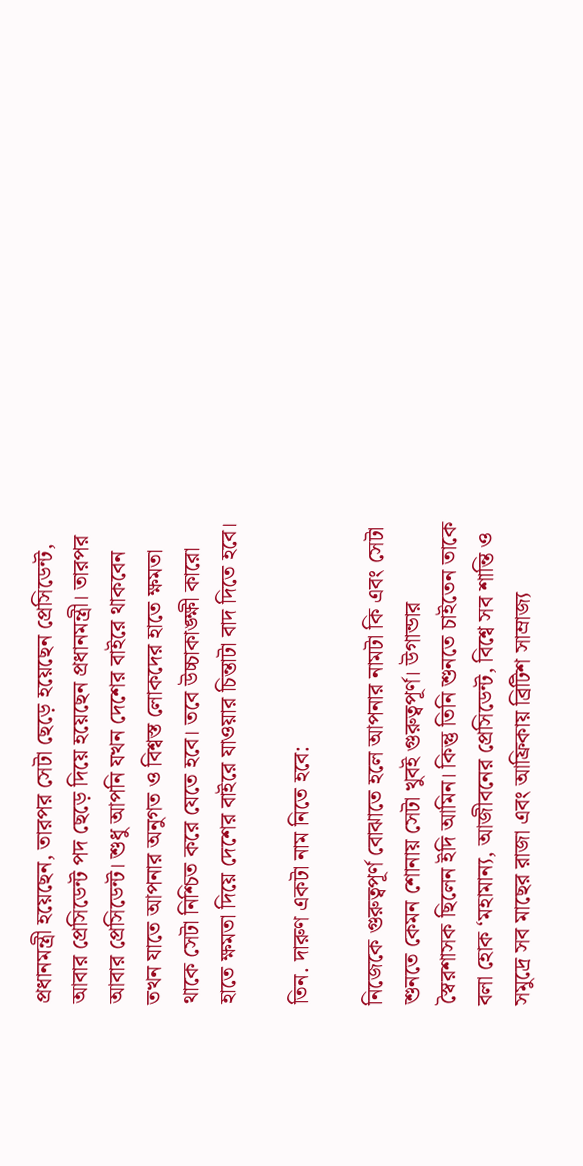প্রধানমন্ত্রী হয়েছেন, তারপর সেটা ছেড়ে হয়েছেন প্রেসিডেন্ট, আবার প্রেসিডেন্ট পদ ছেড়ে দিয়ে হয়েছেন প্রধানমন্ত্রী। তারপর আবার প্রেসিডেন্ট। শুধু আপনি যখন দেশের বাইরে থাকবেন তখন যাতে আপনার অনুগত ও বিশ্বস্ত লোকদের হাতে ক্ষমতা থাকে সেটা নিশ্চিত করে যেতে হবে। তবে উচ্চাকাঙ্ক্ষী কারো হাতে ক্ষমতা দিয়ে দেশের বাইরে যাওয়ার চিন্তাটা বাদ দিতে হবে।

তিন. দারুণ একটা নাম নিতে হবে:

নিজেকে গুরুত্বপূর্ণ বোঝাতে হলে আপনার নামটা কি এবং সেটা শুনতে কেমন শোনায় সেটা খুবই গুরুত্বপূর্ণ। উগান্ডার স্বৈরশাসক ছিলেন ইদি আমিন। কিন্তু তিনি শুনতে চাইতেন তাকে বলা হোক ‘মহামান্য, আজীবনের প্রেসিডেন্ট, বিশ্বে সব শান্তি ও সমুদ্রে সব মাছের রাজা এবং আফ্রিকায় ব্রিটিশ সাম্রাজ্য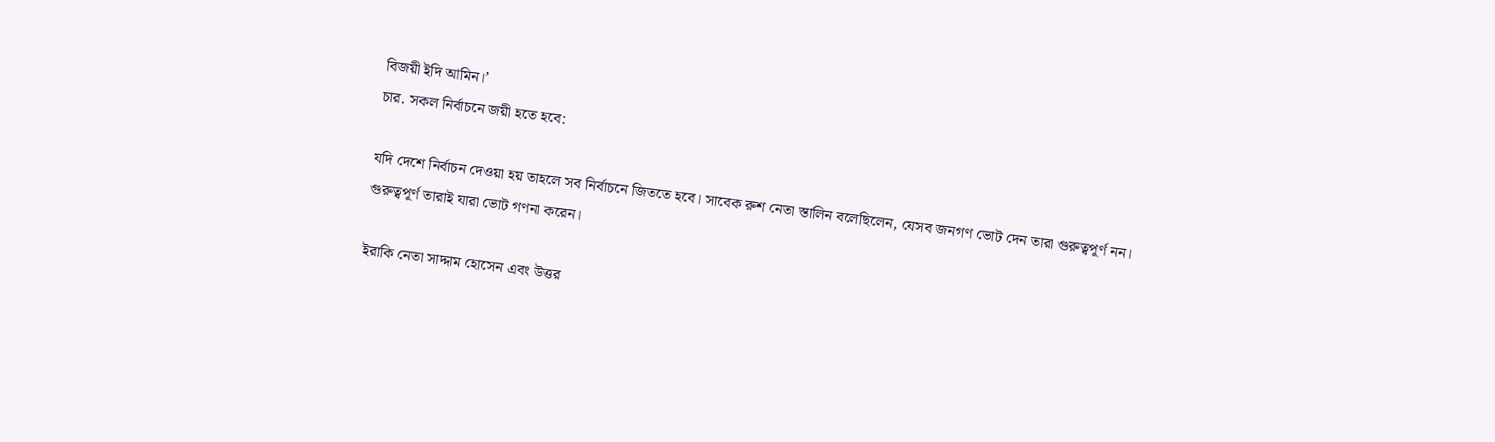বিজয়ী ইদি আমিন।’
চার. সকল নির্বাচনে জয়ী হতে হবে:

যদি দেশে নির্বাচন দেওয়া হয় তাহলে সব নির্বাচনে জিততে হবে। সাবেক রুশ নেতা স্তালিন বলেছিলেন, যেসব জনগণ ভোট দেন তারা গুরুত্বপূর্ণ নন। গুরুত্বপূর্ণ তারাই যারা ভোট গণনা করেন।

ইরাকি নেতা সাদ্দাম হোসেন এবং উত্তর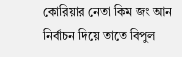কোরিয়ার নেতা কিম জং আন নির্বাচন দিয়ে তাতে বিপুল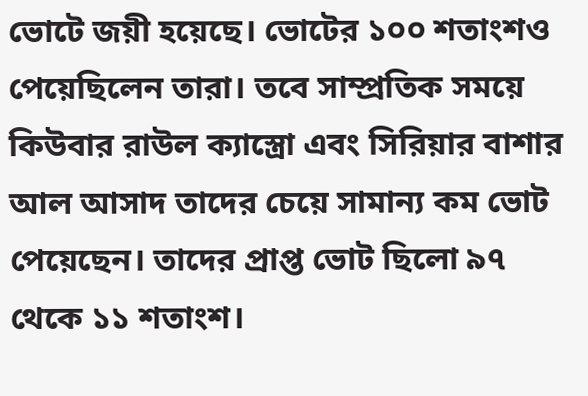ভোটে জয়ী হয়েছে। ভোটের ১০০ শতাংশও পেয়েছিলেন তারা। তবে সাম্প্রতিক সময়ে কিউবার রাউল ক্যাস্ত্রো এবং সিরিয়ার বাশার আল আসাদ তাদের চেয়ে সামান্য কম ভোট পেয়েছেন। তাদের প্রাপ্ত ভোট ছিলো ৯৭ থেকে ১১ শতাংশ।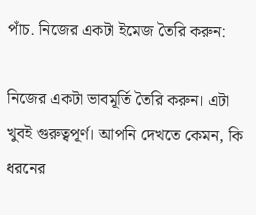পাঁচ. নিজের একটা ইমেজ তৈরি করুন:

নিজের একটা ভাবমূর্তি তৈরি করুন। এটা খুবই গুরুত্বপূর্ণ। আপনি দেখতে কেমন, কি ধরনের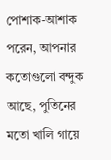পোশাক-আশাক পরেন, আপনার কতোগুলো বন্দুক আছে, পুতিনের মতো খালি গায়ে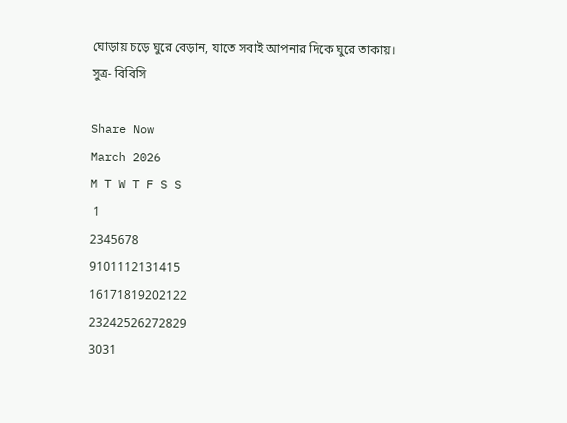ঘোড়ায় চড়ে ঘুরে বেড়ান, যাতে সবাই আপনার দিকে ঘুরে তাকায়।
সুত্র- বিবিসি

Share Now
March 2026
M T W T F S S
 1
2345678
9101112131415
16171819202122
23242526272829
3031